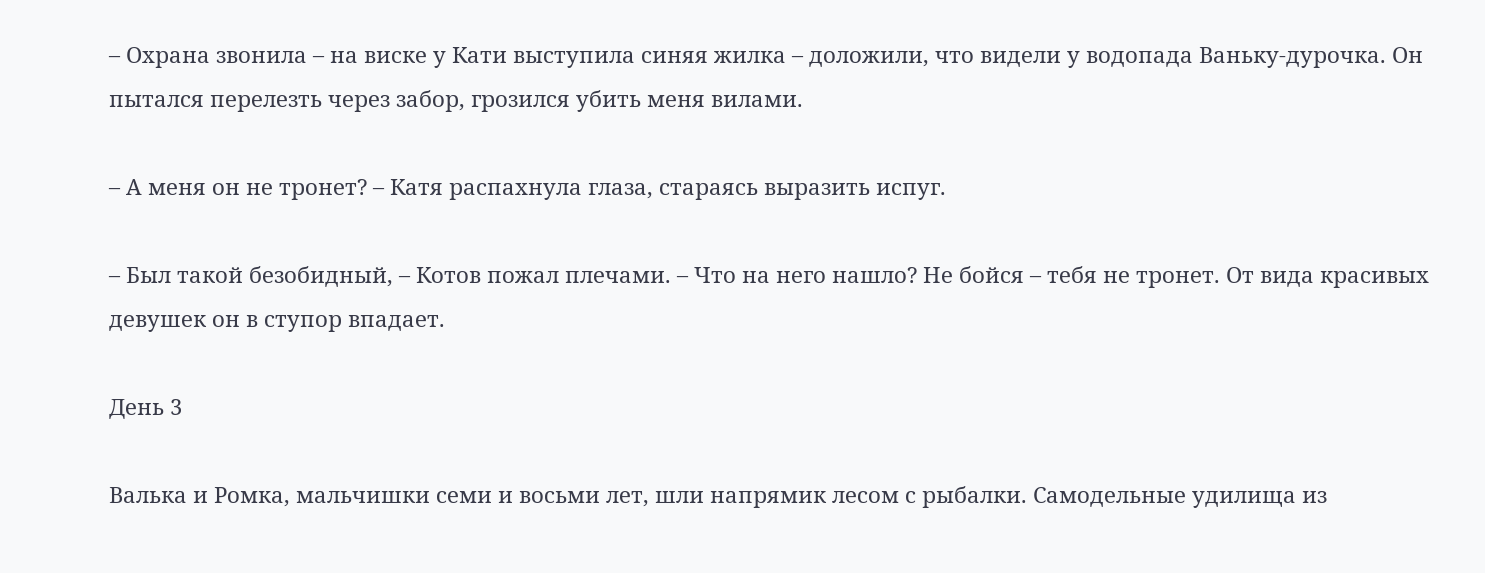– Охрана звонила – на виске у Кати выступила синяя жилка – доложили, что видели у водопада Ваньку-дурочка. Он пытался перелезть через забор, грозился убить меня вилами.

– А меня он не тронет? – Катя распахнула глаза, стараясь выразить испуг.

– Был такой безобидный, – Котов пожал плечами. – Что на него нашло? Не бойся – тебя не тронет. От вида красивых девушек он в ступор впадает.

День 3

Валька и Ромка, мальчишки семи и восьми лет, шли напрямик лесом с рыбалки. Самодельные удилища из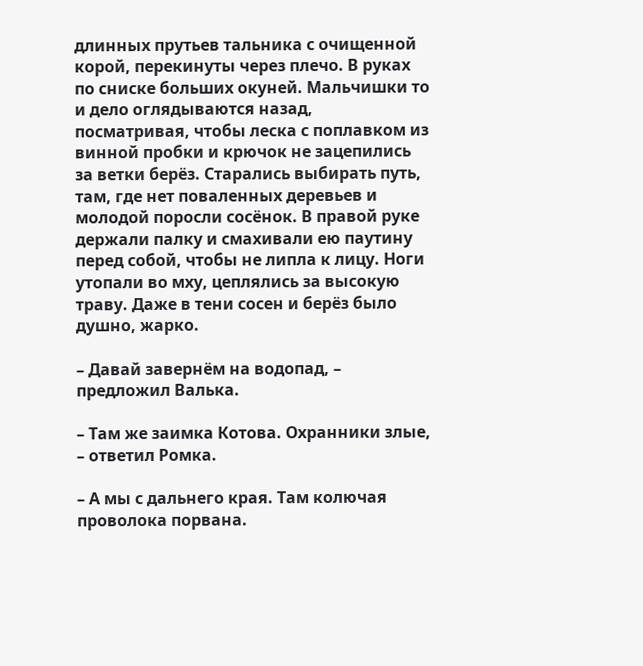длинных прутьев тальника с очищенной корой, перекинуты через плечо. В руках по сниске больших окуней. Мальчишки то и дело оглядываются назад, посматривая, чтобы леска с поплавком из винной пробки и крючок не зацепились за ветки берёз. Старались выбирать путь, там, где нет поваленных деревьев и молодой поросли сосёнок. В правой руке держали палку и смахивали ею паутину перед собой, чтобы не липла к лицу. Ноги утопали во мху, цеплялись за высокую траву. Даже в тени сосен и берёз было душно, жарко.

– Давай завернём на водопад, – предложил Валька.

– Там же заимка Котова. Охранники злые, – ответил Ромка.

– А мы с дальнего края. Там колючая проволока порвана.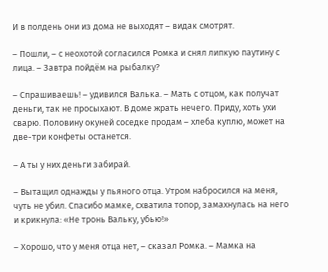И в полдень они из дома не выходят – видак смотрят.

– Пошли, – с неохотой согласился Ромка и снял липкую паутину с лица. – Завтра пойдём на рыбалку?

– Спрашиваешь! – удивился Валька. – Мать с отцом, как получат деньги, так не просыхают. В доме жрать нечего. Приду, хоть ухи сварю. Половину окуней соседке продам – хлеба куплю, может на две-три конфеты останется.

– А ты у них деньги забирай.

– Вытащил однажды у пьяного отца. Утром набросился на меня, чуть не убил. Спасибо мамке, схватила топор, замахнулась на него и крикнула: «Не тронь Вальку, убью!»

– Хорошо, что у меня отца нет, – сказал Ромка. – Мамка на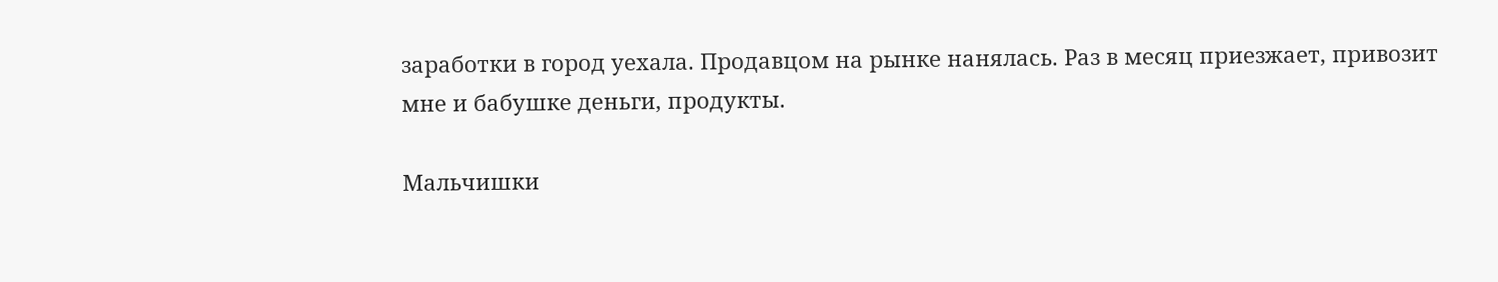заработки в город уехала. Продавцом на рынке нанялась. Раз в месяц приезжает, привозит мне и бабушке деньги, продукты.

Мальчишки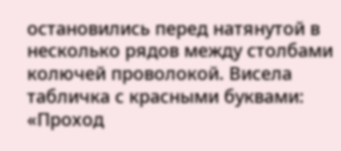остановились перед натянутой в несколько рядов между столбами колючей проволокой. Висела табличка с красными буквами: «Проход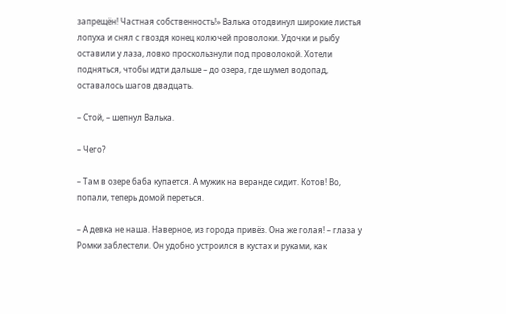запрещён! Частная собственность!» Валька отодвинул широкие листья лопуха и снял с гвоздя конец колючей проволоки. Удочки и рыбу оставили у лаза, ловко проскользнули под проволокой. Хотели подняться, чтобы идти дальше – до озера, где шумел водопад, оставалось шагов двадцать.

– Стой, – шепнул Валька.

– Чего?

– Там в озере баба купается. А мужик на веранде сидит. Котов! Во, попали, теперь домой переться.

– А девка не наша. Наверное, из города привёз. Она же голая! – глаза у Ромки заблестели. Он удобно устроился в кустах и руками, как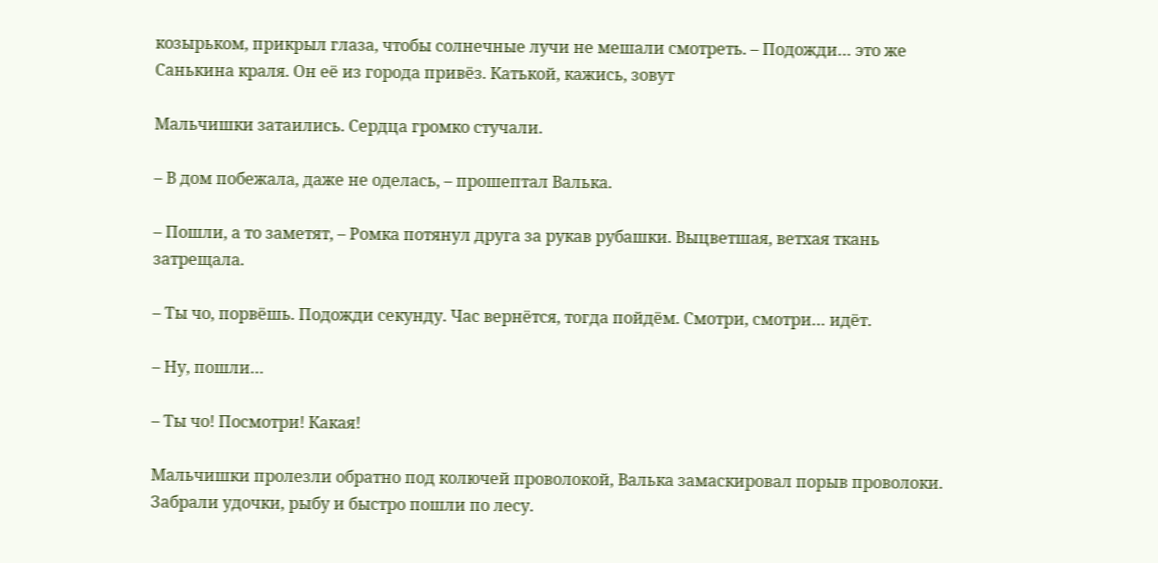козырьком, прикрыл глаза, чтобы солнечные лучи не мешали смотреть. – Подожди… это же Санькина краля. Он её из города привёз. Катькой, кажись, зовут

Мальчишки затаились. Сердца громко стучали.

– В дом побежала, даже не оделась, – прошептал Валька.

– Пошли, а то заметят, – Ромка потянул друга за рукав рубашки. Выцветшая, ветхая ткань затрещала.

– Ты чо, порвёшь. Подожди секунду. Час вернётся, тогда пойдём. Смотри, смотри… идёт.

– Ну, пошли…

– Ты чо! Посмотри! Какая!

Мальчишки пролезли обратно под колючей проволокой, Валька замаскировал порыв проволоки. Забрали удочки, рыбу и быстро пошли по лесу.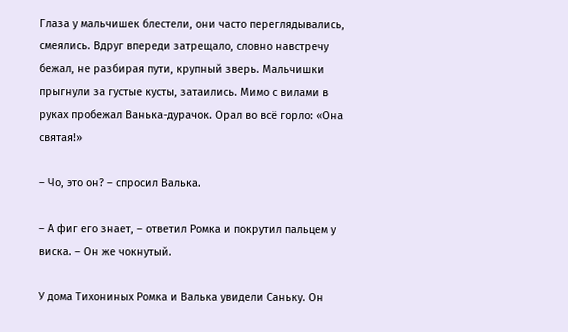Глаза у мальчишек блестели, они часто переглядывались, смеялись. Вдруг впереди затрещало, словно навстречу бежал, не разбирая пути, крупный зверь. Мальчишки прыгнули за густые кусты, затаились. Мимо с вилами в руках пробежал Ванька-дурачок. Орал во всё горло: «Она святая!»

– Чо, это он? – спросил Валька.

– А фиг его знает, – ответил Ромка и покрутил пальцем у виска. – Он же чокнутый.

У дома Тихониных Ромка и Валька увидели Саньку. Он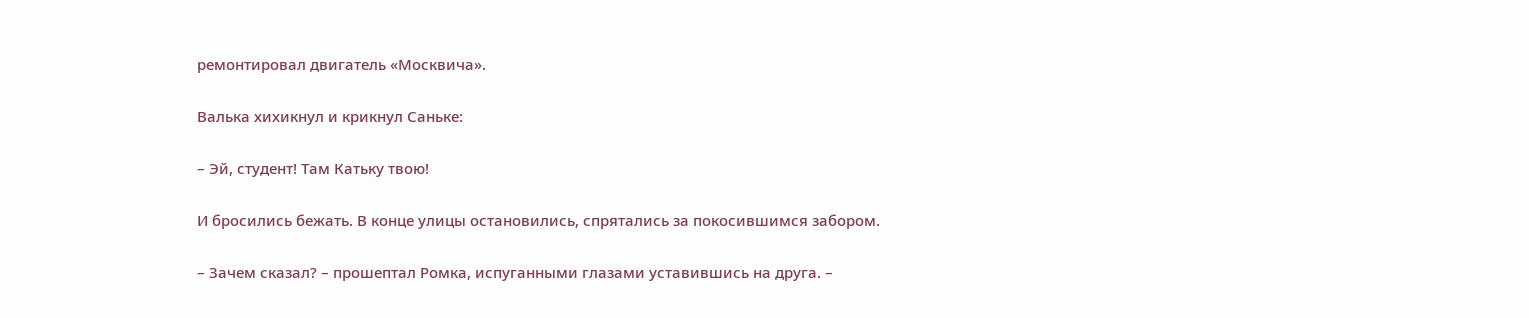ремонтировал двигатель «Москвича».

Валька хихикнул и крикнул Саньке:

– Эй, студент! Там Катьку твою!

И бросились бежать. В конце улицы остановились, спрятались за покосившимся забором.

– Зачем сказал? – прошептал Ромка, испуганными глазами уставившись на друга. –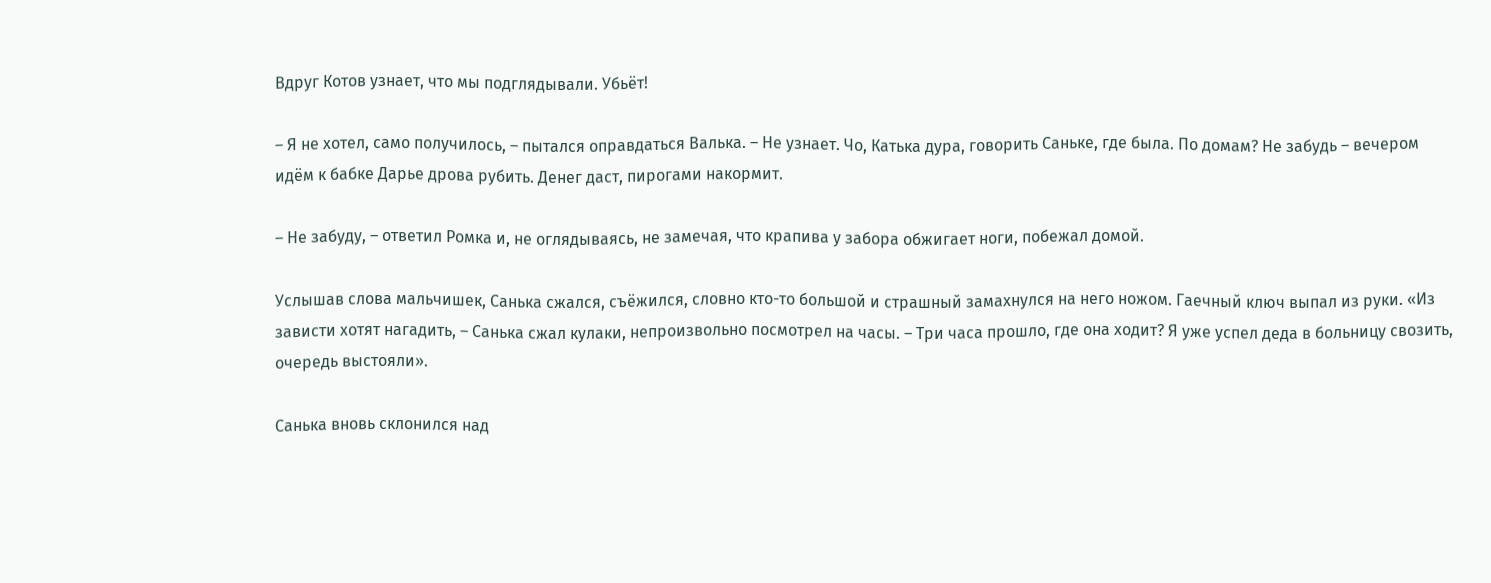Вдруг Котов узнает, что мы подглядывали. Убьёт!

– Я не хотел, само получилось, – пытался оправдаться Валька. – Не узнает. Чо, Катька дура, говорить Саньке, где была. По домам? Не забудь – вечером идём к бабке Дарье дрова рубить. Денег даст, пирогами накормит.

– Не забуду, – ответил Ромка и, не оглядываясь, не замечая, что крапива у забора обжигает ноги, побежал домой.

Услышав слова мальчишек, Санька сжался, съёжился, словно кто-то большой и страшный замахнулся на него ножом. Гаечный ключ выпал из руки. «Из зависти хотят нагадить, – Санька сжал кулаки, непроизвольно посмотрел на часы. – Три часа прошло, где она ходит? Я уже успел деда в больницу свозить, очередь выстояли».

Санька вновь склонился над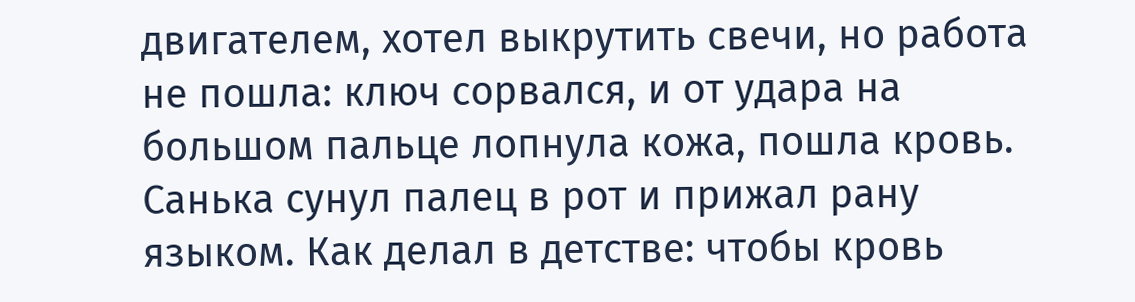двигателем, хотел выкрутить свечи, но работа не пошла: ключ сорвался, и от удара на большом пальце лопнула кожа, пошла кровь. Санька сунул палец в рот и прижал рану языком. Как делал в детстве: чтобы кровь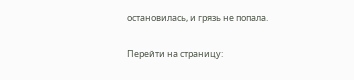остановилась, и грязь не попала.

Перейти на страницу: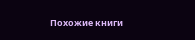Похожие книги